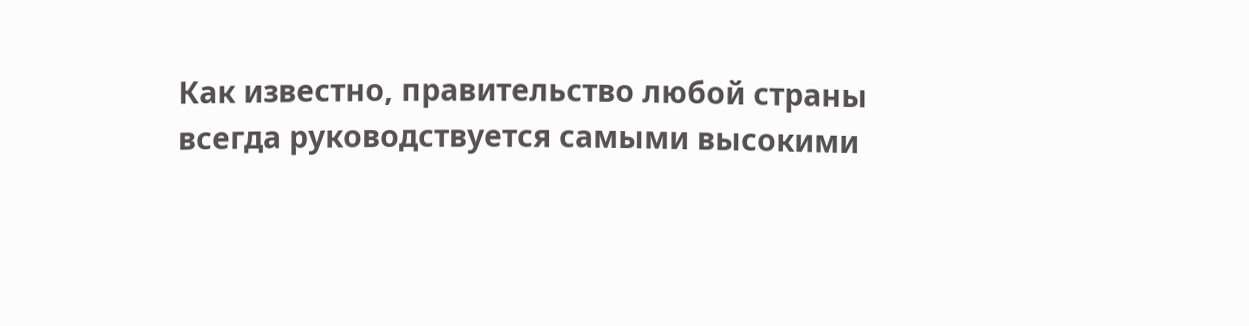Как известно, правительство любой страны всегда руководствуется самыми высокими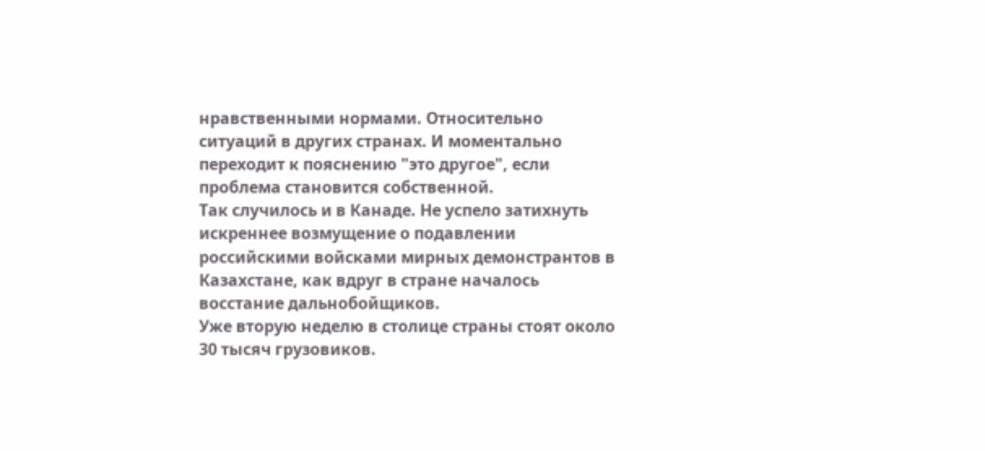нравственными нормами. Относительно ситуаций в других странах. И моментально переходит к пояснению "это другое", если проблема становится собственной.
Так случилось и в Канаде. Не успело затихнуть искреннее возмущение о подавлении российскими войсками мирных демонстрантов в Казахстане, как вдруг в стране началось восстание дальнобойщиков.
Уже вторую неделю в столице страны стоят около 30 тысяч грузовиков.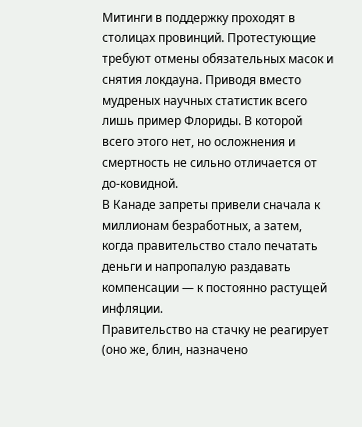Митинги в поддержку проходят в столицах провинций. Протестующие требуют отмены обязательных масок и снятия локдауна. Приводя вместо мудреных научных статистик всего лишь пример Флориды. В которой всего этого нет, но осложнения и смертность не сильно отличается от до-ковидной.
В Канаде запреты привели сначала к миллионам безработных, а затем, когда правительство стало печатать деньги и напропалую раздавать компенсации — к постоянно растущей инфляции.
Правительство на стачку не реагирует (оно же, блин, назначено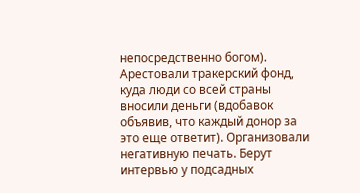непосредственно богом). Арестовали тракерский фонд, куда люди со всей страны вносили деньги (вдобавок объявив, что каждый донор за это еще ответит). Организовали негативную печать. Берут интервью у подсадных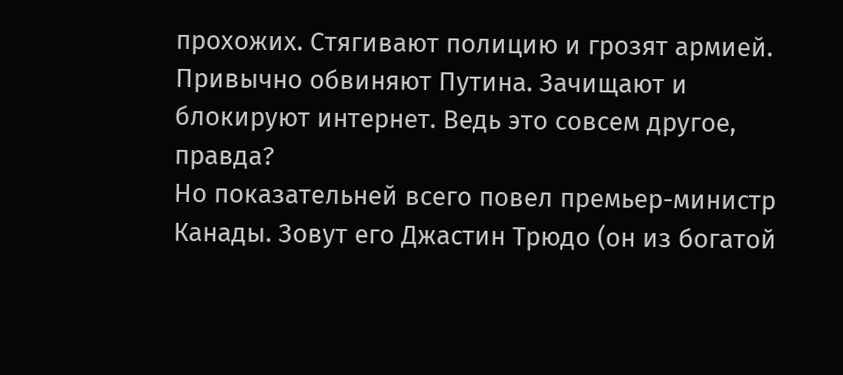прохожих. Стягивают полицию и грозят армией. Привычно обвиняют Путина. Зачищают и блокируют интернет. Ведь это совсем другое, правда?
Но показательней всего повел премьер-министр Канады. Зовут его Джастин Трюдо (он из богатой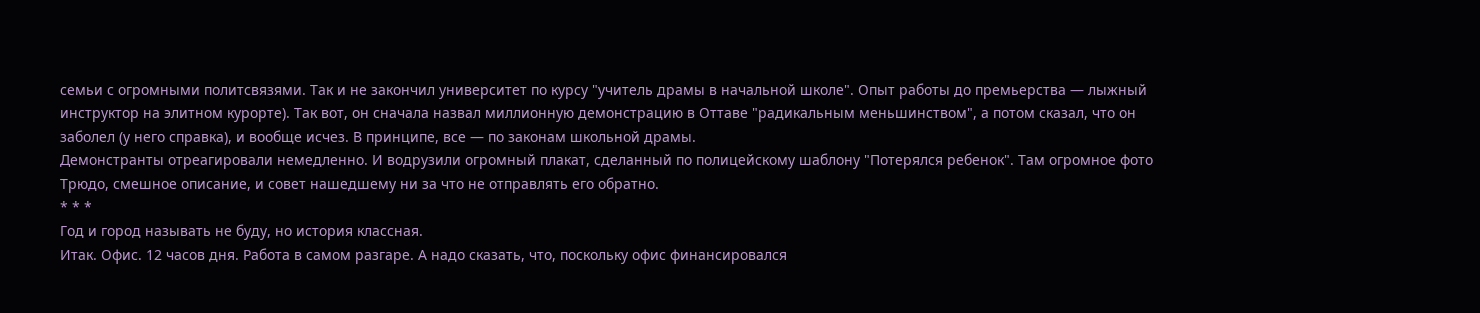семьи с огромными политсвязями. Так и не закончил университет по курсу "учитель драмы в начальной школе". Опыт работы до премьерства — лыжный инструктор на элитном курорте). Так вот, он сначала назвал миллионную демонстрацию в Оттаве "радикальным меньшинством", а потом сказал, что он заболел (у него справка), и вообще исчез. В принципе, все — по законам школьной драмы.
Демонстранты отреагировали немедленно. И водрузили огромный плакат, сделанный по полицейскому шаблону "Потерялся ребенок". Там огромное фото Трюдо, смешное описание, и совет нашедшему ни за что не отправлять его обратно.
* * *
Год и город называть не буду, но история классная.
Итак. Офис. 12 часов дня. Работа в самом разгаре. А надо сказать, что, поскольку офис финансировался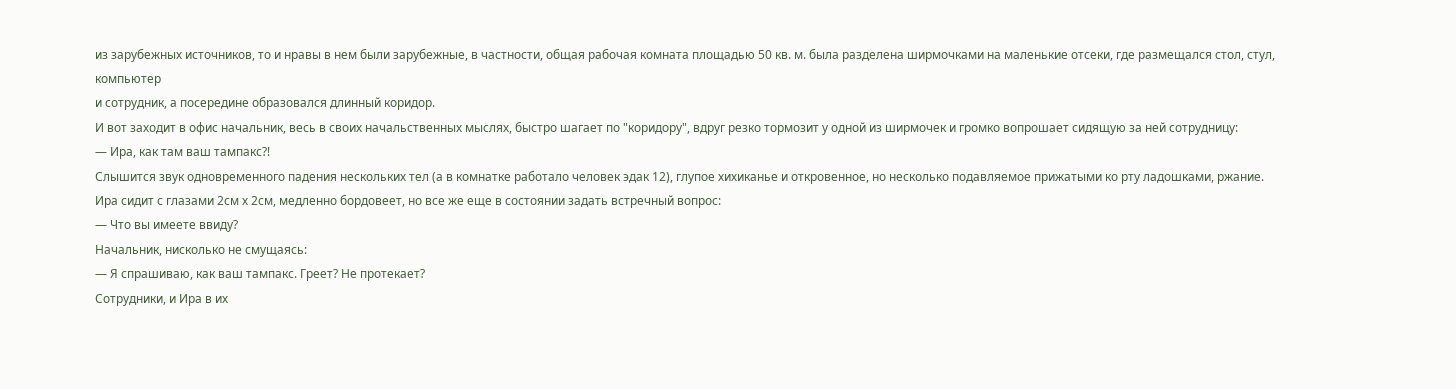из зарубежных источников, то и нравы в нем были зарубежные, в частности, общая рабочая комната площадью 50 кв. м. была разделена ширмочками на маленькие отсеки, где размещался стол, стул, компьютер
и сотрудник, а посередине образовался длинный коридор.
И вот заходит в офис начальник, весь в своих начальственных мыслях, быстро шагает по "коридору", вдруг резко тормозит у одной из ширмочек и громко вопрошает сидящую за ней сотрудницу:
— Ира, как там ваш тампакс?!
Слышится звук одновременного падения нескольких тел (а в комнатке работало человек эдак 12), глупое хихиканье и откровенное, но несколько подавляемое прижатыми ко рту ладошками, ржание. Ира сидит с глазами 2см х 2см, медленно бордовеет, но все же еще в состоянии задать встречный вопрос:
— Что вы имеете ввиду?
Начальник, нисколько не смущаясь:
— Я спрашиваю, как ваш тампакс. Греет? Не протекает?
Сотрудники, и Ира в их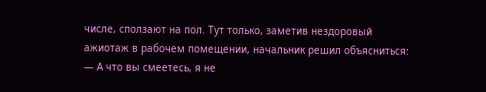числе, сползают на пол. Тут только, заметив нездоровый ажиотаж в рабочем помещении, начальник решил объясниться:
— А что вы смеетесь, я не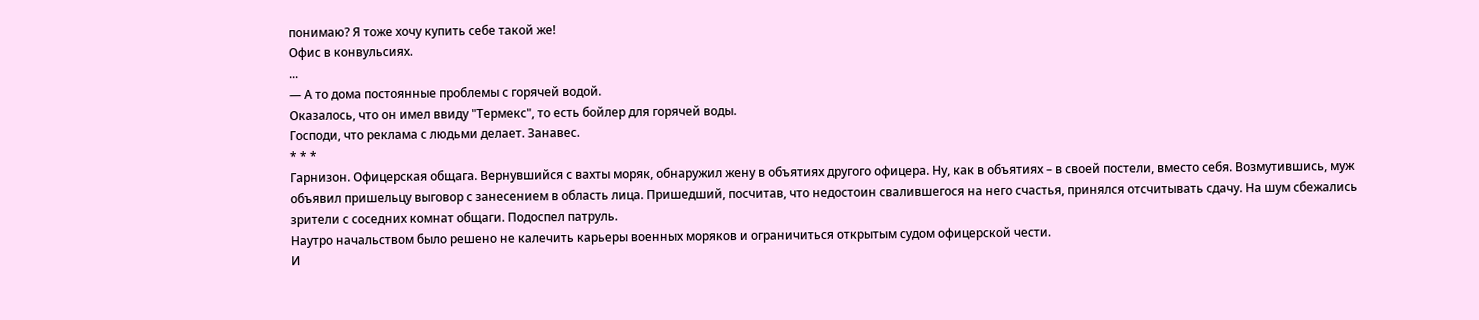понимаю? Я тоже хочу купить себе такой же!
Офис в конвульсиях.
...
— А то дома постоянные проблемы с горячей водой.
Оказалось, что он имел ввиду "Термекс", то есть бойлер для горячей воды.
Господи, что реклама с людьми делает. Занавес.
* * *
Гарнизон. Офицерская общага. Вернувшийся с вахты моряк, обнаружил жену в объятиях другого офицера. Ну, как в объятиях – в своей постели, вместо себя. Возмутившись, муж объявил пришельцу выговор с занесением в область лица. Пришедший, посчитав, что недостоин свалившегося на него счастья, принялся отсчитывать сдачу. На шум сбежались
зрители с соседних комнат общаги. Подоспел патруль.
Наутро начальством было решено не калечить карьеры военных моряков и ограничиться открытым судом офицерской чести.
И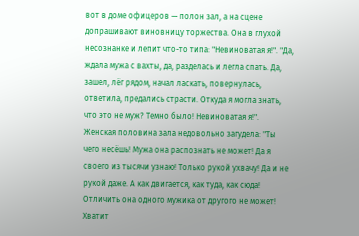вот в доме офицеров — полон зал, а на сцене допрашивают виновницу торжества. Она в глухой несознанке и лепит что-то типа: "Невиноватая я!". "Да, ждала мужа с вахты, да, разделась и легла спать. Да, зашел, лёг рядом, начал ласкать, повернулась, ответила, предались страсти. Откуда я могла знать, что это не муж? Темно было! Невиноватая я!".
Женская половина зала недовольно загудела: "Ты чего несёшь! Мужа она распознать не может! Да я своего из тысячи узнаю! Только рукой ухвачу! Да и не рукой даже. А как двигается, как туда, как сюда! Отличить она одного мужика от другого не может! Хватит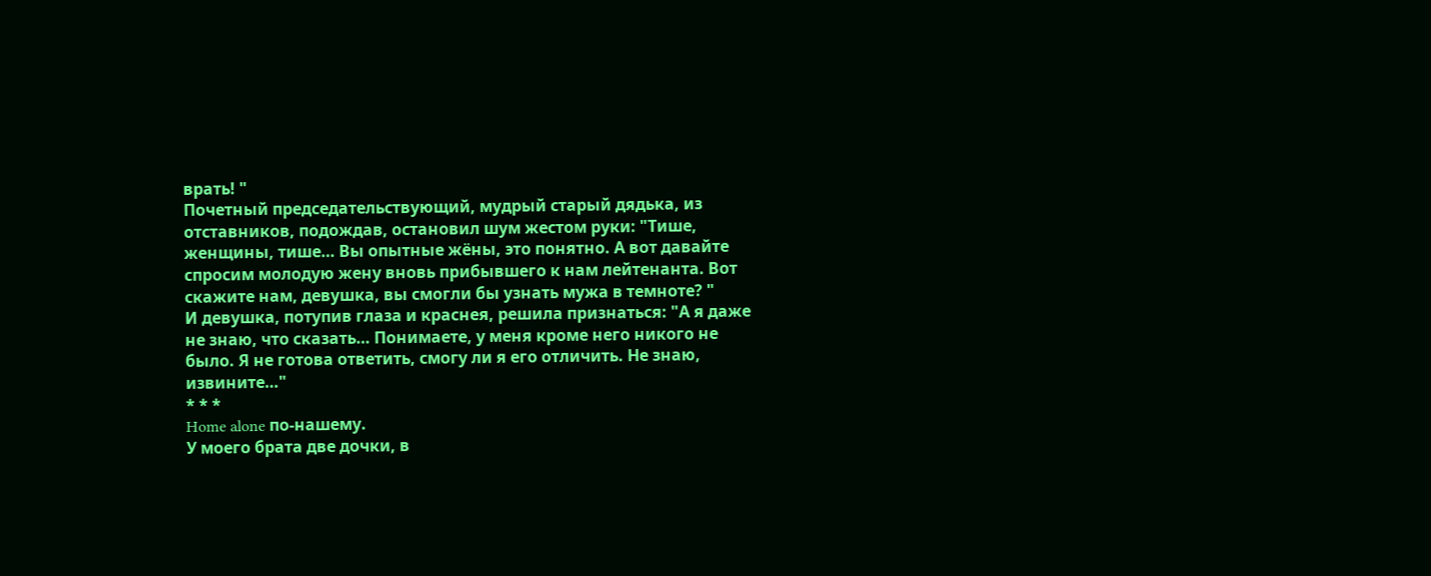врать! "
Почетный председательствующий, мудрый старый дядька, из отставников, подождав, остановил шум жестом руки: "Тише, женщины, тише… Вы опытные жёны, это понятно. А вот давайте спросим молодую жену вновь прибывшего к нам лейтенанта. Вот скажите нам, девушка, вы смогли бы узнать мужа в темноте? "
И девушка, потупив глаза и краснея, решила признаться: "А я даже не знаю, что сказать… Понимаете, у меня кроме него никого не было. Я не готова ответить, смогу ли я его отличить. Не знаю, извините…"
* * *
Home alone по-нашему.
У моего брата две дочки, в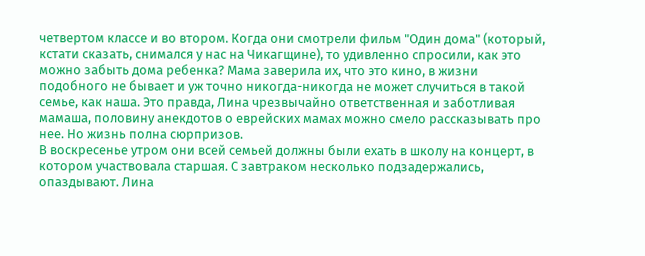четвертом классе и во втором. Когда они смотрели фильм "Один дома" (который, кстати сказать, снимался у нас на Чикагщине), то удивленно спросили, как это можно забыть дома ребенка? Мама заверила их, что это кино, в жизни подобного не бывает и уж точно никогда-никогда не может случиться в такой
семье, как наша. Это правда, Лина чрезвычайно ответственная и заботливая мамаша, половину анекдотов о еврейских мамах можно смело рассказывать про нее. Но жизнь полна сюрпризов.
В воскресенье утром они всей семьей должны были ехать в школу на концерт, в котором участвовала старшая. С завтраком несколько подзадержались, опаздывают. Лина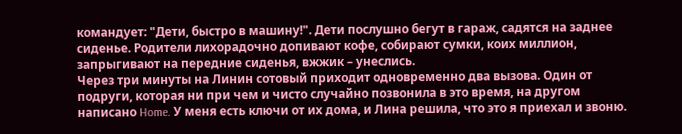командует: "Дети, быстро в машину!". Дети послушно бегут в гараж, садятся на заднее сиденье. Родители лихорадочно допивают кофе, собирают сумки, коих миллион, запрыгивают на передние сиденья, вжжик – унеслись.
Через три минуты на Линин сотовый приходит одновременно два вызова. Один от подруги, которая ни при чем и чисто случайно позвонила в это время, на другом написано Home. У меня есть ключи от их дома, и Лина решила, что это я приехал и звоню.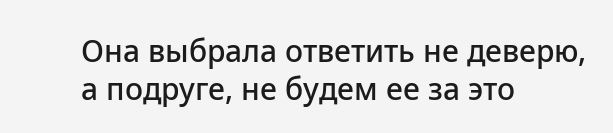Она выбрала ответить не деверю, а подруге, не будем ее за это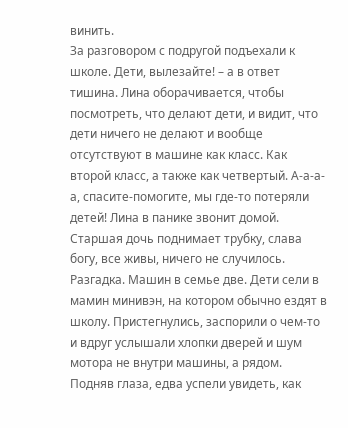винить.
За разговором с подругой подъехали к школе. Дети, вылезайте! – а в ответ тишина. Лина оборачивается, чтобы посмотреть, что делают дети, и видит, что дети ничего не делают и вообще отсутствуют в машине как класс. Как второй класс, а также как четвертый. А-а-а-а, спасите-помогите, мы где-то потеряли детей! Лина в панике звонит домой. Старшая дочь поднимает трубку, слава богу, все живы, ничего не случилось.
Разгадка. Машин в семье две. Дети сели в мамин минивэн, на котором обычно ездят в школу. Пристегнулись, заспорили о чем-то и вдруг услышали хлопки дверей и шум мотора не внутри машины, а рядом. Подняв глаза, едва успели увидеть, как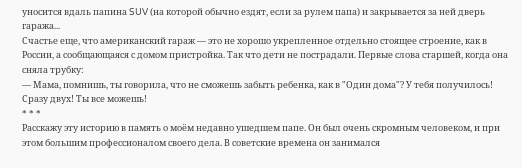уносится вдаль папина SUV (на которой обычно ездят, если за рулем папа) и закрывается за ней дверь гаража...
Счастье еще, что американский гараж — это не хорошо укрепленное отдельно стоящее строение, как в России, а сообщающаяся с домом пристройка. Так что дети не пострадали. Первые слова старшей, когда она сняла трубку:
— Мама, помнишь, ты говорила, что не сможешь забыть ребенка, как в "Один дома"? У тебя получилось! Сразу двух! Ты все можешь!
* * *
Расскажу эту историю в память о моём недавно ушедшем папе. Он был очень скромным человеком, и при этом большим профессионалом своего дела. В советские времена он занимался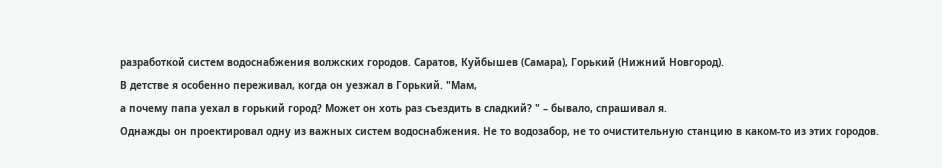разработкой систем водоснабжения волжских городов. Саратов, Куйбышев (Самара), Горький (Нижний Новгород).
В детстве я особенно переживал, когда он уезжал в Горький. "Мам,
а почему папа уехал в горький город? Может он хоть раз съездить в сладкий? " – бывало, спрашивал я.
Однажды он проектировал одну из важных систем водоснабжения. Не то водозабор, не то очистительную станцию в каком-то из этих городов.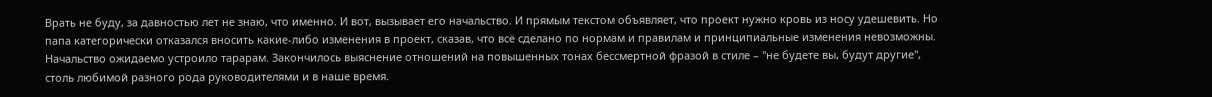Врать не буду, за давностью лет не знаю, что именно. И вот, вызывает его начальство. И прямым текстом объявляет, что проект нужно кровь из носу удешевить. Но папа категорически отказался вносить какие-либо изменения в проект, сказав, что всё сделано по нормам и правилам и принципиальные изменения невозможны. Начальство ожидаемо устроило тарарам. Закончилось выяснение отношений на повышенных тонах бессмертной фразой в стиле – "не будете вы, будут другие", столь любимой разного рода руководителями и в наше время.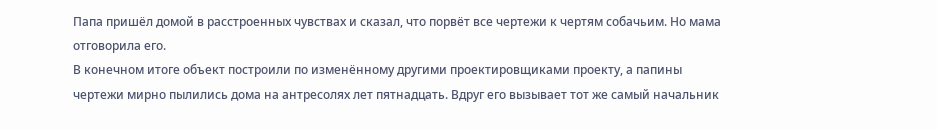Папа пришёл домой в расстроенных чувствах и сказал, что порвёт все чертежи к чертям собачьим. Но мама отговорила его.
В конечном итоге объект построили по изменённому другими проектировщиками проекту, а папины чертежи мирно пылились дома на антресолях лет пятнадцать. Вдруг его вызывает тот же самый начальник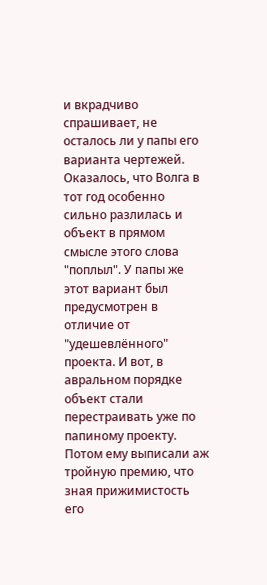и вкрадчиво спрашивает, не осталось ли у папы его варианта чертежей. Оказалось, что Волга в тот год особенно сильно разлилась и объект в прямом смысле этого слова "поплыл". У папы же этот вариант был предусмотрен в отличие от "удешевлённого" проекта. И вот, в авральном порядке объект стали перестраивать уже по папиному проекту. Потом ему выписали аж тройную премию, что зная прижимистость его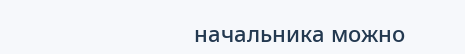начальника можно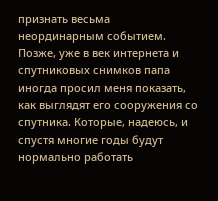признать весьма неординарным событием.
Позже, уже в век интернета и спутниковых снимков папа иногда просил меня показать, как выглядят его сооружения со спутника. Которые, надеюсь, и спустя многие годы будут нормально работать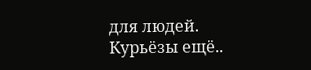для людей.
Курьёзы ещё..